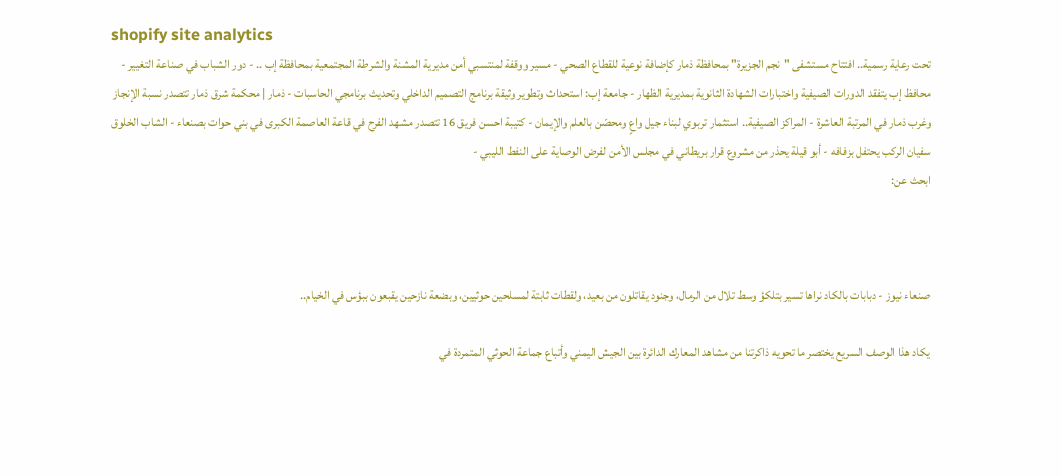shopify site analytics
تحت رعاية رسمية.. افتتاح مستشفى "نجم الجزيرة" بمحافظة ذمار كإضافة نوعية للقطاع الصحي - مسير ووقفة لمنتسبي أمن مديرية المشنة والشرطة المجتمعية بمحافظة إب .. - دور الشباب في صناعة التغيير - محافظ إب يتفقد الدورات الصيفية واختبارات الشهادة الثانوية بمديرية الظهار - جامعة إب: استحداث وتطوير وثيقة برنامج التصميم الداخلي وتحديث برنامجي الحاسبات - ذمار | محكمة شرق ذمار تتصدر نسبة الإنجاز وغرب ذمار في المرتبة العاشرة - المراكز الصيفية.. استثمار تربوي لبناء جيل واعٍ ومحصّن بالعلم والإيمان - كتيبة احسن فريق 16 تتصدر مشهد الفرح في قاعة العاصمة الكبرى في بني حوات بصنعاء - الشاب الخلوق سفيان الركب يحتفل بزفافه - أبو قيلة يحذر من مشروع قرار بريطاني في مجلس الأمن لفرض الوصاية على النفط الليبي -
ابحث عن:



صنعاء نيوز - دبابات بالكاد نراها تسير بتلكؤ وسط تلال من الرمال، وجنود يقاتلون من بعيد، ولقطات ثابتة لمسلحين حوثيين، وبضعة نازحين يقبعون ببؤس في الخيام..

يكاد هذا الوصف السريع يختصر ما تحويه ذاكرتنا من مشاهد المعارك الدائرة بين الجيش اليمني وأتباع جماعة الحوثي المتمردة في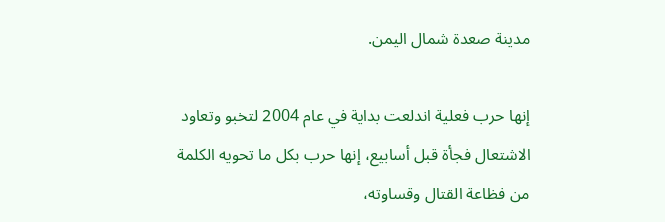مدينة صعدة شمال اليمن.

إنها حرب فعلية اندلعت بداية في عام 2004 لتخبو وتعاود الاشتعال فجأة قبل أسابيع، إنها حرب بكل ما تحويه الكلمة من فظاعة القتال وقساوته،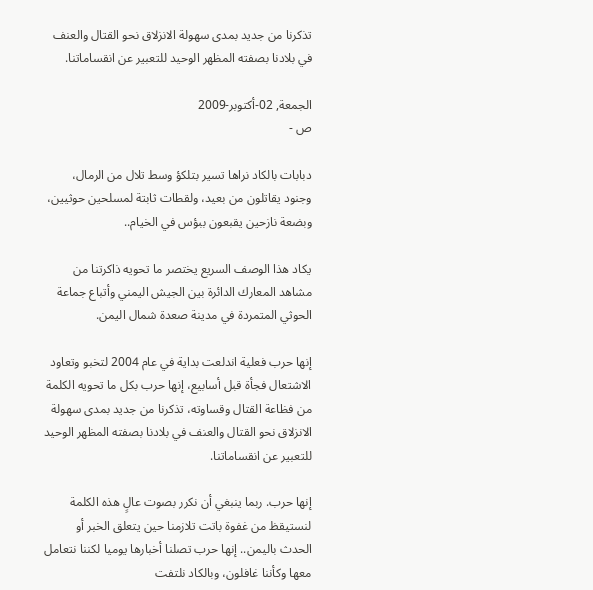تذكرنا من جديد بمدى سهولة الانزلاق نحو القتال والعنف في بلادنا بصفته المظهر الوحيد للتعبير عن انقساماتنا.

الجمعة, 02-أكتوبر-2009
ص -

دبابات بالكاد نراها تسير بتلكؤ وسط تلال من الرمال، وجنود يقاتلون من بعيد، ولقطات ثابتة لمسلحين حوثيين، وبضعة نازحين يقبعون ببؤس في الخيام..

يكاد هذا الوصف السريع يختصر ما تحويه ذاكرتنا من مشاهد المعارك الدائرة بين الجيش اليمني وأتباع جماعة الحوثي المتمردة في مدينة صعدة شمال اليمن.

إنها حرب فعلية اندلعت بداية في عام 2004 لتخبو وتعاود الاشتعال فجأة قبل أسابيع، إنها حرب بكل ما تحويه الكلمة من فظاعة القتال وقساوته، تذكرنا من جديد بمدى سهولة الانزلاق نحو القتال والعنف في بلادنا بصفته المظهر الوحيد للتعبير عن انقساماتنا.

إنها حرب. ربما ينبغي أن نكرر بصوت عالٍ هذه الكلمة لنستيقظ من غفوة باتت تلازمنا حين يتعلق الخبر أو الحدث باليمن.. إنها حرب تصلنا أخبارها يوميا لكننا نتعامل معها وكأننا غافلون، وبالكاد نلتفت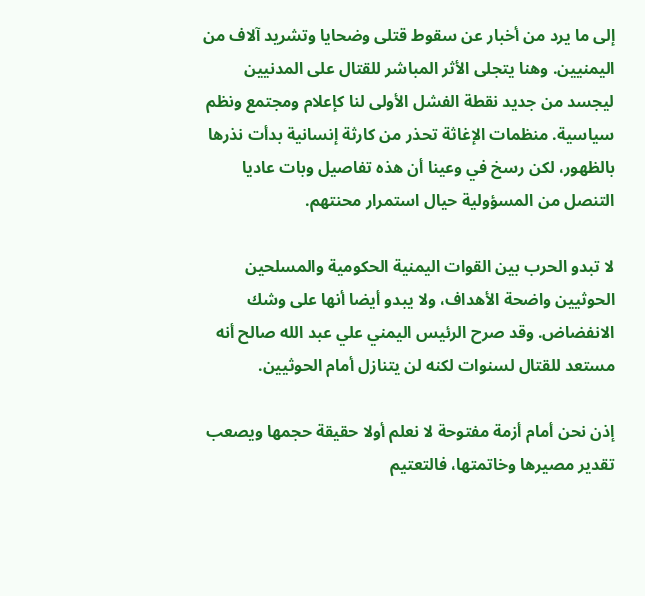إلى ما يرد من أخبار عن سقوط قتلى وضحايا وتشريد آلاف من اليمنيين. وهنا يتجلى الأثر المباشر للقتال على المدنيين ليجسد من جديد نقطة الفشل الأولى لنا كإعلام ومجتمع ونظم سياسية. منظمات الإغاثة تحذر من كارثة إنسانية بدأت نذرها بالظهور، لكن رسخ في وعينا أن هذه تفاصيل وبات عاديا التنصل من المسؤولية حيال استمرار محنتهم.

لا تبدو الحرب بين القوات اليمنية الحكومية والمسلحين الحوثيين واضحة الأهداف، ولا يبدو أيضا أنها على وشك الانفضاض. وقد صرح الرئيس اليمني علي عبد الله صالح أنه مستعد للقتال لسنوات لكنه لن يتنازل أمام الحوثيين.

إذن نحن أمام أزمة مفتوحة لا نعلم أولا حقيقة حجمها ويصعب تقدير مصيرها وخاتمتها، فالتعتيم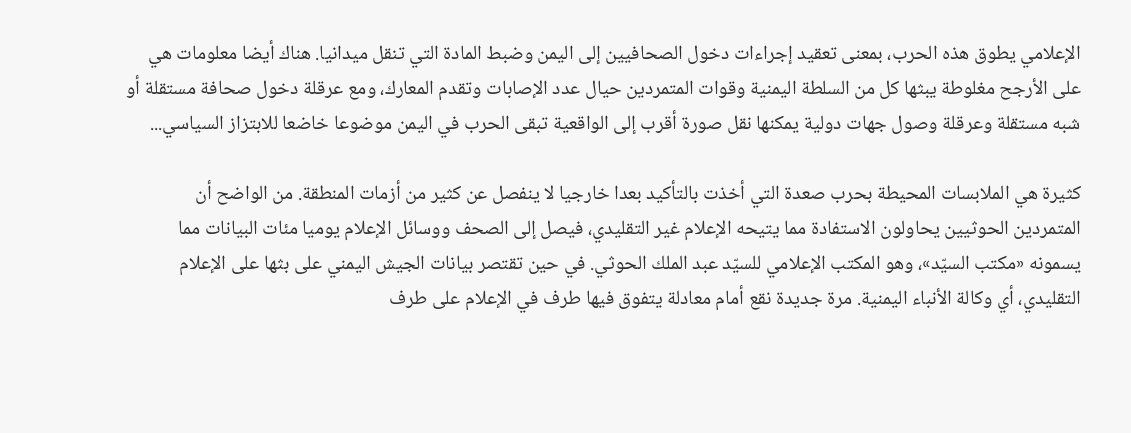الإعلامي يطوق هذه الحرب، بمعنى تعقيد إجراءات دخول الصحافيين إلى اليمن وضبط المادة التي تنقل ميدانيا. هناك أيضا معلومات هي على الأرجح مغلوطة يبثها كل من السلطة اليمنية وقوات المتمردين حيال عدد الإصابات وتقدم المعارك، ومع عرقلة دخول صحافة مستقلة أو شبه مستقلة وعرقلة وصول جهات دولية يمكنها نقل صورة أقرب إلى الواقعية تبقى الحرب في اليمن موضوعا خاضعا للابتزاز السياسي...

كثيرة هي الملابسات المحيطة بحرب صعدة التي أخذت بالتأكيد بعدا خارجيا لا ينفصل عن كثير من أزمات المنطقة. من الواضح أن المتمردين الحوثيين يحاولون الاستفادة مما يتيحه الإعلام غير التقليدي، فيصل إلى الصحف ووسائل الإعلام يوميا مئات البيانات مما يسمونه «مكتب السيّد»، وهو المكتب الإعلامي للسيّد عبد الملك الحوثي. في حين تقتصر بيانات الجيش اليمني على بثها على الإعلام التقليدي، أي وكالة الأنباء اليمنية. مرة جديدة نقع أمام معادلة يتفوق فيها طرف في الإعلام على طرف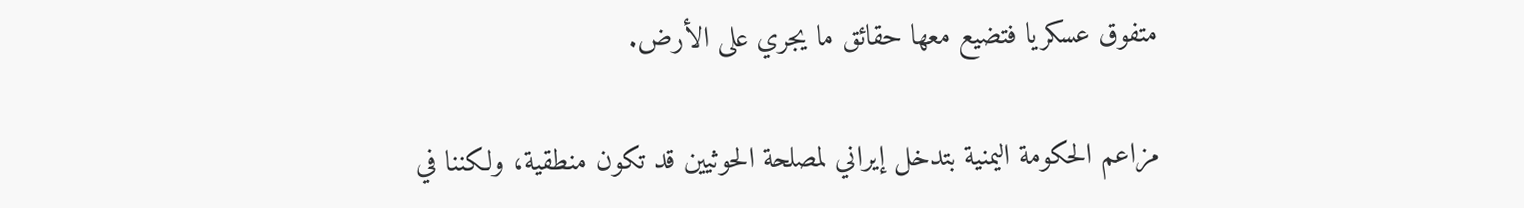متفوق عسكريا فتضيع معها حقائق ما يجري على الأرض.

مزاعم الحكومة اليمنية بتدخل إيراني لمصلحة الحوثيين قد تكون منطقية، ولكننا في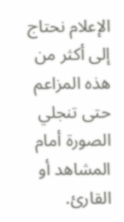الإعلام نحتاج إلى أكثر من هذه المزاعم حتى تنجلي الصورة أمام المشاهد أو القارئ.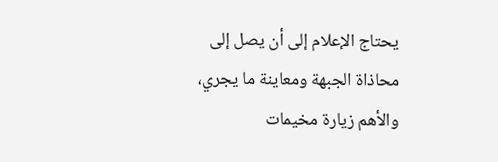يحتاج الإعلام إلى أن يصل إلى محاذاة الجبهة ومعاينة ما يجري، والأهم زيارة مخيمات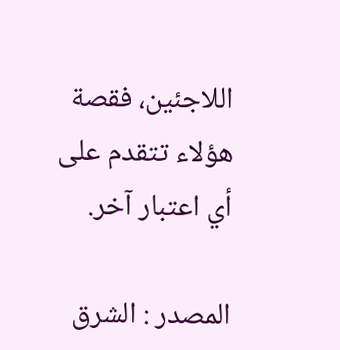اللاجئين، فقصة هؤلاء تتقدم على أي اعتبار آخر.

المصدر : الشرق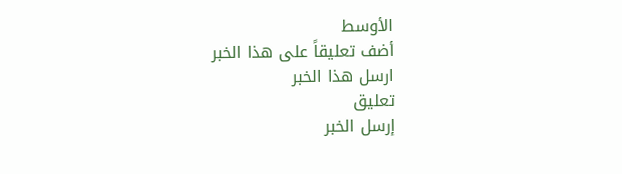الأوسط
أضف تعليقاً على هذا الخبر
ارسل هذا الخبر
تعليق
إرسل الخبر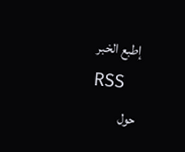إطبع الخبر
RSS
حول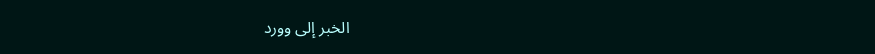الخبر إلى وورد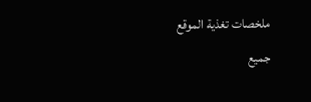ملخصات تغذية الموقع
جميع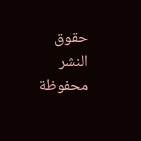حقوق النشر محفوظة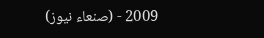2009 - (صنعاء نيوز)